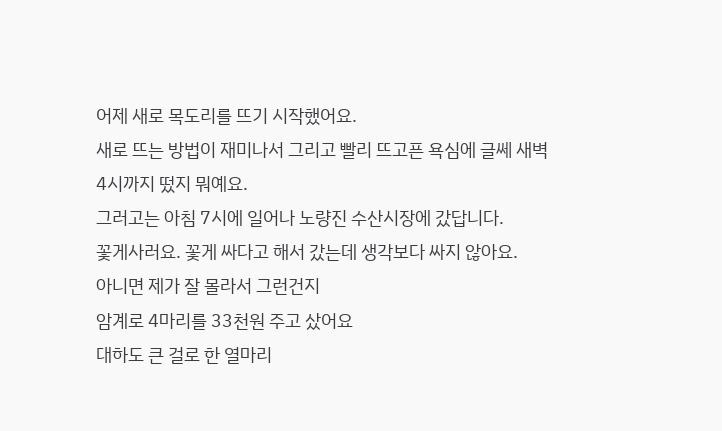어제 새로 목도리를 뜨기 시작했어요.
새로 뜨는 방법이 재미나서 그리고 빨리 뜨고픈 욕심에 글쎄 새벽 4시까지 떴지 뭐예요.
그러고는 아침 7시에 일어나 노량진 수산시장에 갔답니다.
꽃게사러요. 꽃게 싸다고 해서 갔는데 생각보다 싸지 않아요.
아니면 제가 잘 몰라서 그런건지
암계로 4마리를 33천원 주고 샀어요
대하도 큰 걸로 한 열마리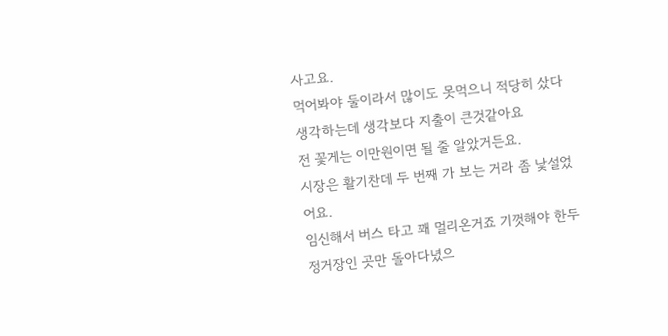사고요.
먹어봐야 둘이라서 많이도 못먹으니 적당히 샀다 생각하는데 생각보다 지출이 큰것같아요
전 꽃게는 이만원이면 될 줄 알았거든요.
시장은 활기찬데 두 번째 가 보는 거라 좀 낯설었어요.
임신해서 버스 타고 꽤 멀리온거죠 기껏해야 한두정거장인 곳만 돌아다녔으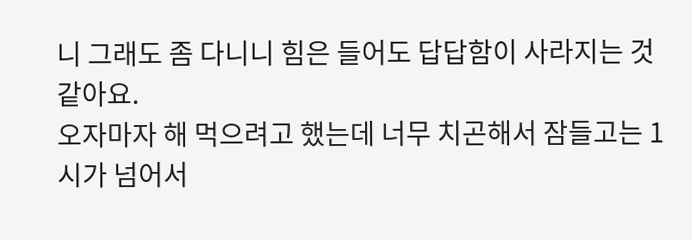니 그래도 좀 다니니 힘은 들어도 답답함이 사라지는 것같아요.
오자마자 해 먹으려고 했는데 너무 치곤해서 잠들고는 1시가 넘어서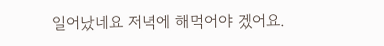일어났네요 저녁에 해먹어야 겠어요.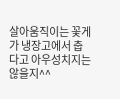살아움직이는 꽃게가 냉장고에서 춥다고 아우성치지는 않을지^^